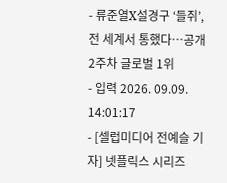- 류준열X설경구 ‘들쥐’, 전 세계서 통했다…공개 2주차 글로벌 1위
- 입력 2026. 09.09. 14:01:17
- [셀럽미디어 전예슬 기자] 넷플릭스 시리즈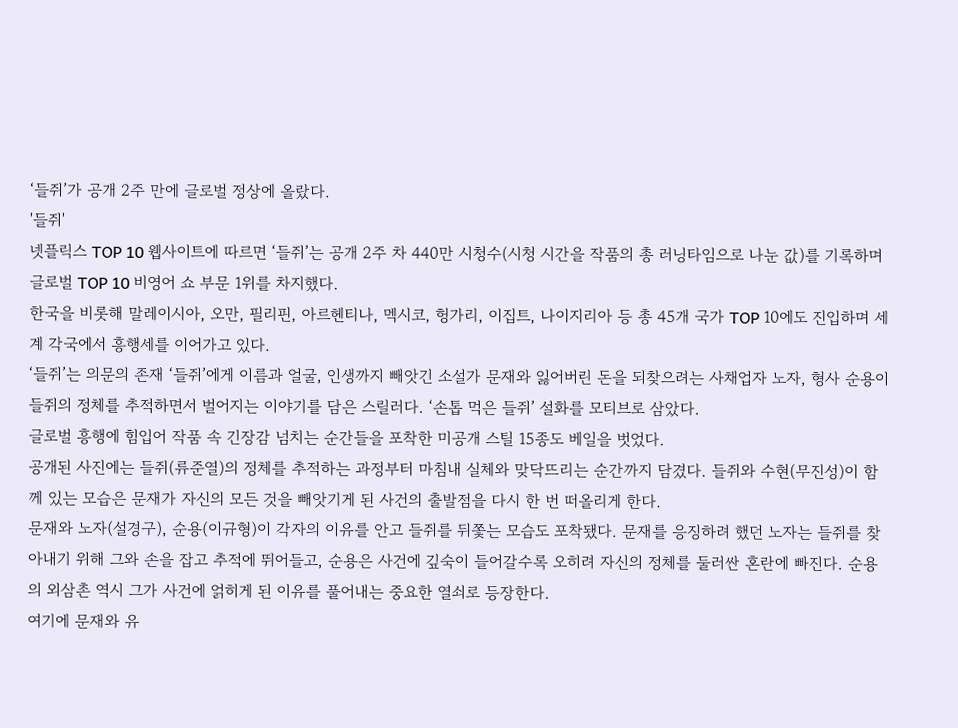‘들쥐’가 공개 2주 만에 글로벌 정상에 올랐다.
'들쥐'
넷플릭스 TOP 10 웹사이트에 따르면 ‘들쥐’는 공개 2주 차 440만 시청수(시청 시간을 작품의 총 러닝타임으로 나눈 값)를 기록하며 글로벌 TOP 10 비영어 쇼 부문 1위를 차지했다.
한국을 비롯해 말레이시아, 오만, 필리핀, 아르헨티나, 멕시코, 헝가리, 이집트, 나이지리아 등 총 45개 국가 TOP 10에도 진입하며 세계 각국에서 흥행세를 이어가고 있다.
‘들쥐’는 의문의 존재 ‘들쥐’에게 이름과 얼굴, 인생까지 빼앗긴 소설가 문재와 잃어버린 돈을 되찾으려는 사채업자 노자, 형사 순용이 들쥐의 정체를 추적하면서 벌어지는 이야기를 담은 스릴러다. ‘손톱 먹은 들쥐’ 설화를 모티브로 삼았다.
글로벌 흥행에 힘입어 작품 속 긴장감 넘치는 순간들을 포착한 미공개 스틸 15종도 베일을 벗었다.
공개된 사진에는 들쥐(류준열)의 정체를 추적하는 과정부터 마침내 실체와 맞닥뜨리는 순간까지 담겼다. 들쥐와 수현(무진성)이 함께 있는 모습은 문재가 자신의 모든 것을 빼앗기게 된 사건의 출발점을 다시 한 번 떠올리게 한다.
문재와 노자(설경구), 순용(이규형)이 각자의 이유를 안고 들쥐를 뒤쫓는 모습도 포착됐다. 문재를 응징하려 했던 노자는 들쥐를 찾아내기 위해 그와 손을 잡고 추적에 뛰어들고, 순용은 사건에 깊숙이 들어갈수록 오히려 자신의 정체를 둘러싼 혼란에 빠진다. 순용의 외삼촌 역시 그가 사건에 얽히게 된 이유를 풀어내는 중요한 열쇠로 등장한다.
여기에 문재와 유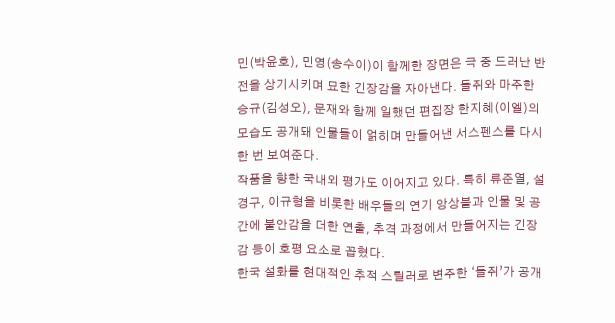민(박윤호), 민영(송수이)이 함께한 장면은 극 중 드러난 반전을 상기시키며 묘한 긴장감을 자아낸다. 들쥐와 마주한 승규(김성오), 문재와 함께 일했던 편집장 한지혜(이엘)의 모습도 공개돼 인물들이 얽히며 만들어낸 서스펜스를 다시 한 번 보여준다.
작품을 향한 국내외 평가도 이어지고 있다. 특히 류준열, 설경구, 이규형을 비롯한 배우들의 연기 앙상블과 인물 및 공간에 불안감을 더한 연출, 추격 과정에서 만들어지는 긴장감 등이 호평 요소로 꼽혔다.
한국 설화를 현대적인 추적 스릴러로 변주한 ‘들쥐’가 공개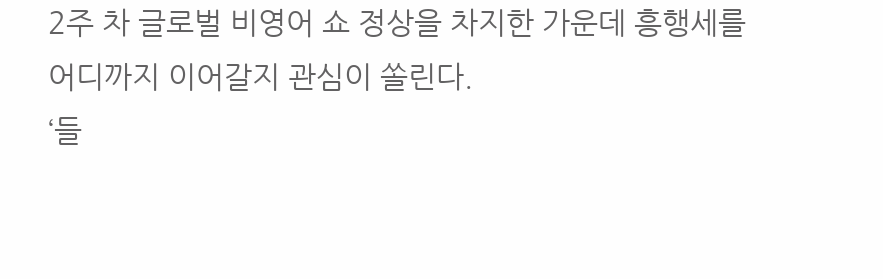2주 차 글로벌 비영어 쇼 정상을 차지한 가운데 흥행세를 어디까지 이어갈지 관심이 쏠린다.
‘들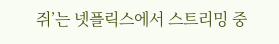쥐’는 넷플릭스에서 스트리밍 중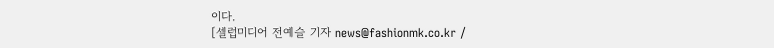이다.
[셀럽미디어 전예슬 기자 news@fashionmk.co.kr /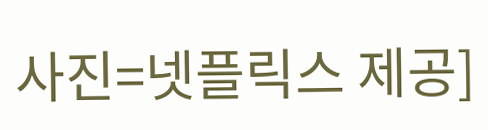사진=넷플릭스 제공]